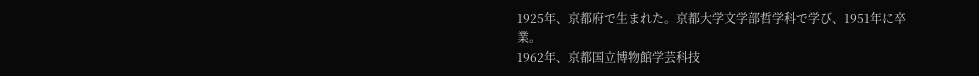1925年、京都府で生まれた。京都大学文学部哲学科で学び、1951年に卒業。
1962年、京都国立博物館学芸科技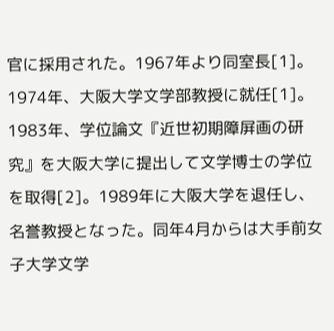官に採用された。1967年より同室長[1]。
1974年、大阪大学文学部教授に就任[1]。1983年、学位論文『近世初期障屏画の研究』を大阪大学に提出して文学博士の学位を取得[2]。1989年に大阪大学を退任し、名誉教授となった。同年4月からは大手前女子大学文学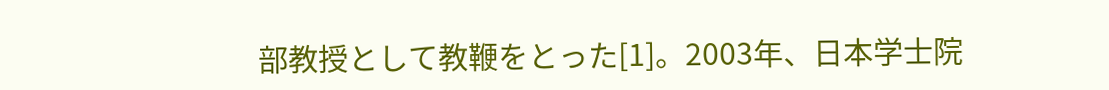部教授として教鞭をとった[1]。2003年、日本学士院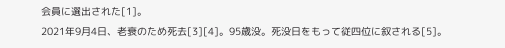会員に選出された[1]。
2021年9月4日、老衰のため死去[3][4]。95歳没。死没日をもって従四位に叙される[5]。